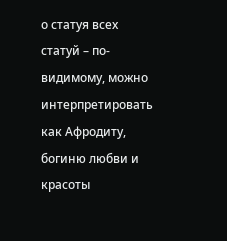о статуя всех статуй – по-видимому, можно интерпретировать как Афродиту, богиню любви и красоты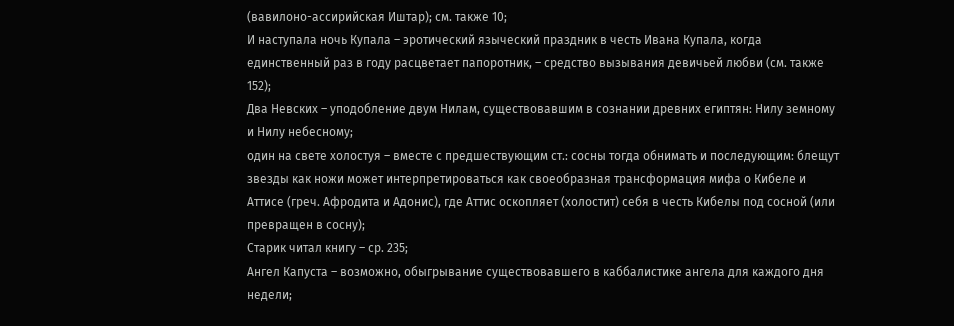(вавилоно-ассирийская Иштар); см. также 10;
И наступала ночь Купала – эротический языческий праздник в честь Ивана Купала, когда единственный раз в году расцветает папоротник, – средство вызывания девичьей любви (см. также 152);
Два Невских – уподобление двум Нилам, существовавшим в сознании древних египтян: Нилу земному и Нилу небесному;
один на свете холостуя – вместе с предшествующим ст.: сосны тогда обнимать и последующим: блещут звезды как ножи может интерпретироваться как своеобразная трансформация мифа о Кибеле и Аттисе (греч. Афродита и Адонис), где Аттис оскопляет (холостит) себя в честь Кибелы под сосной (или превращен в сосну);
Старик читал книгу – ср. 235;
Ангел Капуста – возможно, обыгрывание существовавшего в каббалистике ангела для каждого дня недели;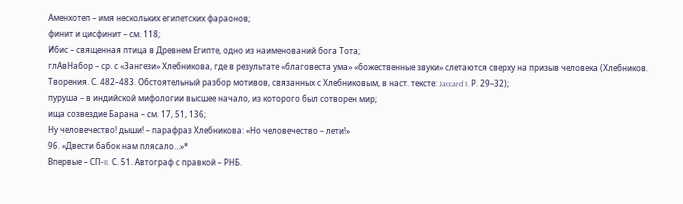Аменхотеп – имя нескольких египетских фараонов;
финит и цисфинит – см. 118;
Ибис – священная птица в Древнем Египте, одно из наименований бога Тота;
глАвНабор – ср. с «Зангези» Хлебникова, где в результате «благовеста ума» «божественные звуки» слетаются сверху на призыв человека (Хлебников. Творения. С. 482–483. Обстоятельный разбор мотивов, связанных с Хлебниковым, в наст. тексте: Jaccard I. Р. 29–32);
пуруша – в индийской мифологии высшее начало, из которого был сотворен мир;
ища созвездие Барана – см. 17, 51, 136;
Ну человечество! дыши! – парафраз Хлебникова: «Но человечество – лети!»
96. «Двести бабок нам плясало…»*
Впервые – СП-II. С. 51. Автограф с правкой – РНБ.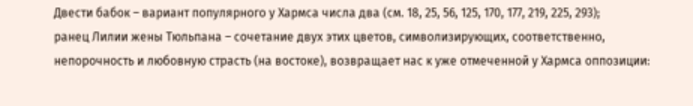Двести бабок – вариант популярного у Хармса числа два (см. 18, 25, 56, 125, 170, 177, 219, 225, 293);
ранец Лилии жены Тюльпана – сочетание двух этих цветов, символизирующих, соответственно, непорочность и любовную страсть (на востоке), возвращает нас к уже отмеченной у Хармса оппозиции: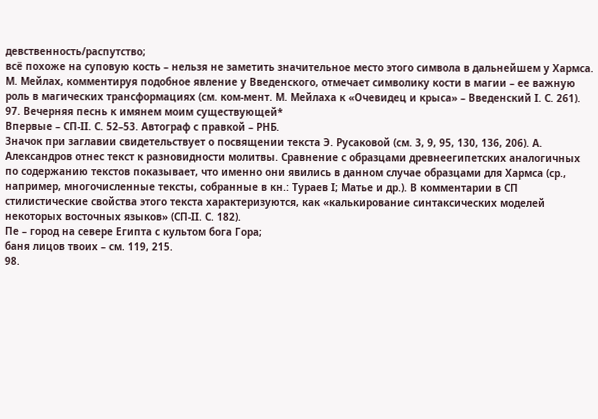девственность/распутство;
всё похоже на суповую кость – нельзя не заметить значительное место этого символа в дальнейшем у Хармса. М. Мейлах, комментируя подобное явление у Введенского, отмечает символику кости в магии – ее важную роль в магических трансформациях (см. ком-мент. М. Мейлаха к «Очевидец и крыса» – Введенский I. С. 261).
97. Вечерняя песнь к имянем моим существующей*
Впервые – СП-II. С. 52–53. Автограф с правкой – РНБ.
Значок при заглавии свидетельствует о посвящении текста Э. Русаковой (см. 3, 9, 95, 130, 136, 206). А. Александров отнес текст к разновидности молитвы. Сравнение с образцами древнеегипетских аналогичных по содержанию текстов показывает, что именно они явились в данном случае образцами для Хармса (ср., например, многочисленные тексты, собранные в кн.: Тураев I; Матье и др.). В комментарии в СП стилистические свойства этого текста характеризуются, как «калькирование синтаксических моделей некоторых восточных языков» (СП-II. С. 182).
Пе – город на севере Египта с культом бога Гора;
баня лицов твоих – см. 119, 215.
98.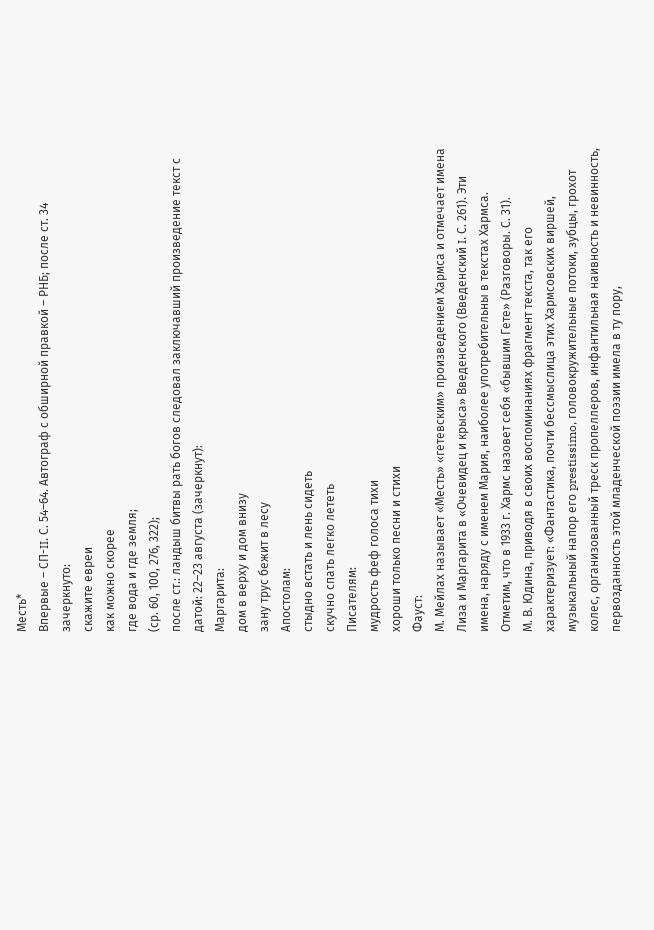Месть*
Впервые – СП-II. С. 54–64. Автограф с обширной правкой – РНБ; после ст. 34 зачеркнуто:
скажите евреи
как можно скорее
где вода и где земля;
(ср. 60, 100, 276, 322);
после ст.: ландыш битвы рать богов следовал заключавший произведение текст с датой: 22–23 августа (зачеркнут):
Маргарита:
дом в верху и дом внизу
зану трус бежит в лесу
Апостолам:
стыдно встать и лень сидеть
скучно спать легко лететь
Писателям:
мудрость феф голоса тихи
хороши только песни и стихи
Фауст:
М. Мейлах называет «Месть» «гетевским» произведением Хармса и отмечает имена Лиза и Маргарита в «Очевидец и крыса» Введенского (Введенский I. С. 261). Эти имена, наряду с именем Мария, наиболее употребительны в текстах Хармса. Отметим, что в 1933 г. Хармс назовет себя «бывшим Гете» (Разговоры. С. 31).
М. В. Юдина, приводя в своих воспоминаниях фрагмент текста, так его характеризует: «Фантастика, почти бессмыслица этих Хармсовских виршей, музыкальный напор его prestissimo, головокружительные потоки, зубцы, грохот колес, организованный треск пропеллеров, инфантильная наивность и невинность, первозданность этой младенческой поэзии имела в ту пору,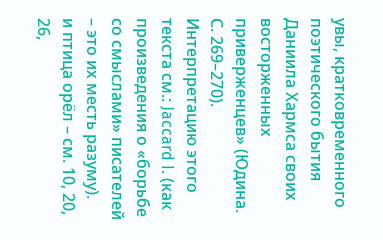увы, кратковременного поэтического бытия Даниила Хармса своих восторженных приверженцев» (Юдина. С. 269–270). Интерпретацию этого текста см.: Jaccard I. (как произведения о «борьбе со смыслами» писателей – это их месть разуму).
и птица орёл – см. 10, 20, 26,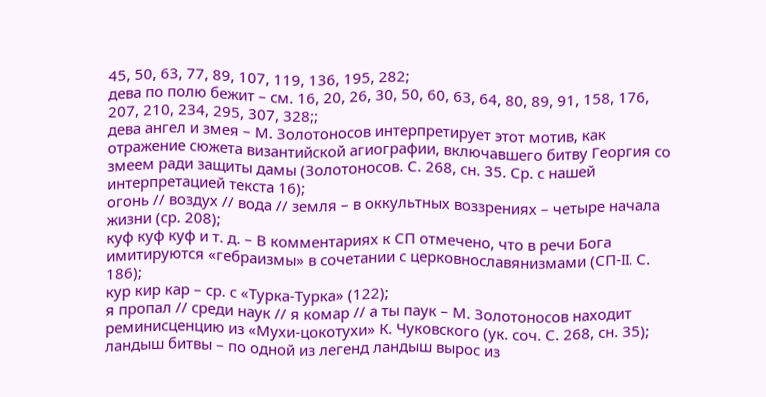45, 50, 63, 77, 89, 107, 119, 136, 195, 282;
дева по полю бежит – см. 16, 20, 26, 30, 50, 60, 63, 64, 80, 89, 91, 158, 176, 207, 210, 234, 295, 307, 328;;
дева ангел и змея – М. Золотоносов интерпретирует этот мотив, как отражение сюжета византийской агиографии, включавшего битву Георгия со змеем ради защиты дамы (Золотоносов. С. 268, сн. 35. Ср. с нашей интерпретацией текста 16);
огонь // воздух // вода // земля – в оккультных воззрениях – четыре начала жизни (ср. 208);
куф куф куф и т. д. – В комментариях к СП отмечено, что в речи Бога имитируются «гебраизмы» в сочетании с церковнославянизмами (СП-II. С. 186);
кур кир кар – ср. с «Турка-Турка» (122);
я пропал // среди наук // я комар // а ты паук – М. Золотоносов находит реминисценцию из «Мухи-цокотухи» К. Чуковского (ук. соч. С. 268, сн. 35);
ландыш битвы – по одной из легенд ландыш вырос из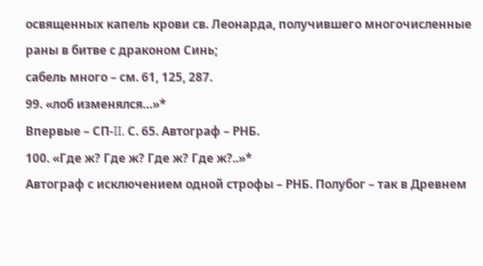освященных капель крови св. Леонарда, получившего многочисленные раны в битве с драконом Синь;
сабель много – см. 61, 125, 287.
99. «лоб изменялся…»*
Впервые – СП-II. С. 65. Автограф – РНБ.
100. «Где ж? Где ж? Где ж? Где ж?..»*
Автограф с исключением одной строфы – РНБ. Полубог – так в Древнем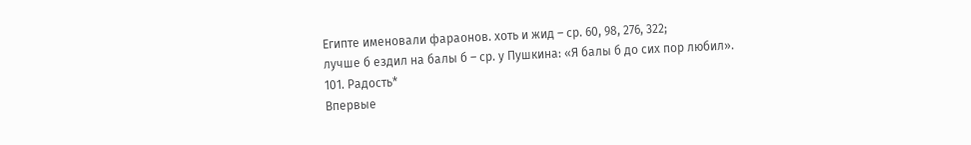Египте именовали фараонов. хоть и жид – ср. 60, 98, 276, 322;
лучше б ездил на балы б – ср. у Пушкина: «Я балы б до сих пор любил».
101. Радость*
Впервые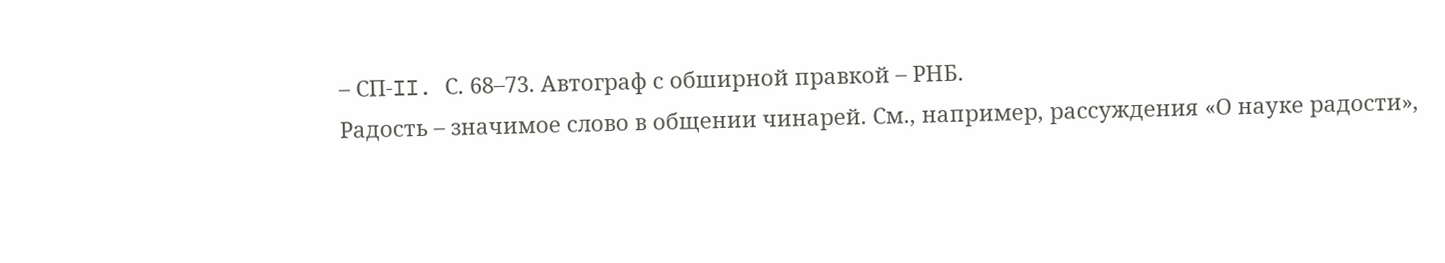– СП-II. С. 68–73. Автограф с обширной правкой – РНБ.
Радость – значимое слово в общении чинарей. См., например, рассуждения «О науке радости»,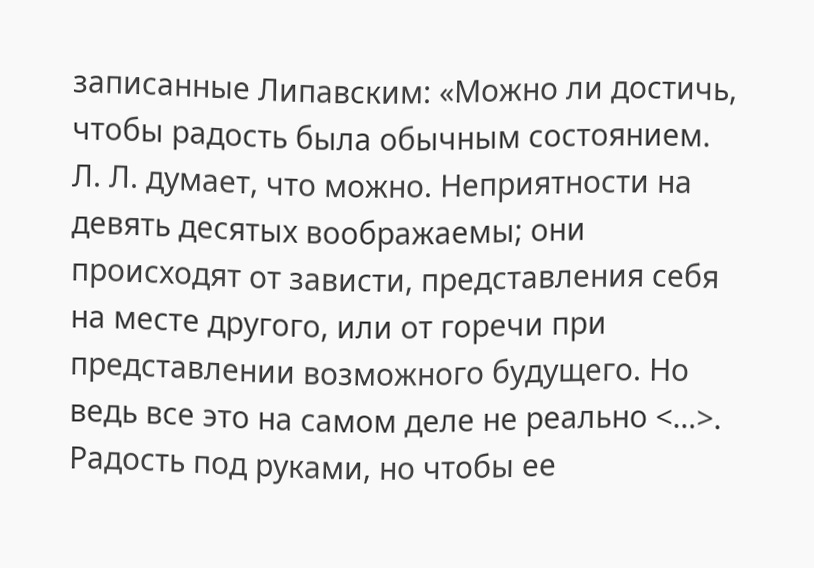записанные Липавским: «Можно ли достичь, чтобы радость была обычным состоянием. Л. Л. думает, что можно. Неприятности на девять десятых воображаемы; они происходят от зависти, представления себя на месте другого, или от горечи при представлении возможного будущего. Но ведь все это на самом деле не реально <…>. Радость под руками, но чтобы ее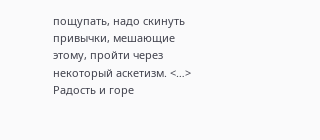пощупать, надо скинуть привычки, мешающие этому, пройти через некоторый аскетизм. <…> Радость и горе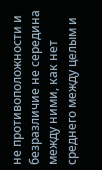не противоположности и безразличие не середина между ними, как нет среднего между целым и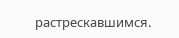растрескавшимся.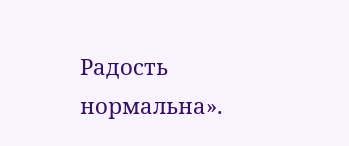Радость нормальна».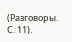(Разговоры. С. 11).